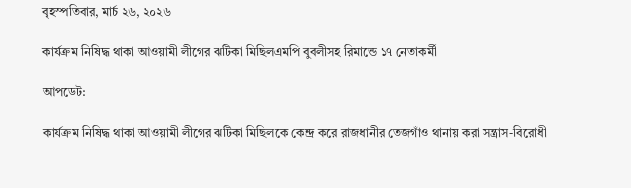বৃহস্পতিবার, মার্চ ২৬, ২০২৬

কার্যক্রম নিষিদ্ধ থাকা আওয়ামী লীগের ঝটিকা মিছিলএমপি বুবলীসহ রিমান্ডে ১৭ নেতাকর্মী

আপডেট:

কার্যক্রম নিষিদ্ধ থাকা আওয়ামী লীগের ঝটিকা মিছিলকে কেন্দ্র করে রাজধানীর তেজগাঁও থানায় করা সন্ত্রাস-বিরোধী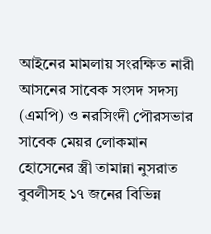আইনের মামলায় সংরক্ষিত নারী আসনের সাবেক সংসদ সদস্য (এমপি) ও নরসিংদী পৌরসভার সাবেক মেয়র লোকমান হোসেনের স্ত্রী তামান্না নুসরাত বুবলীসহ ১৭ জনের বিভিন্ন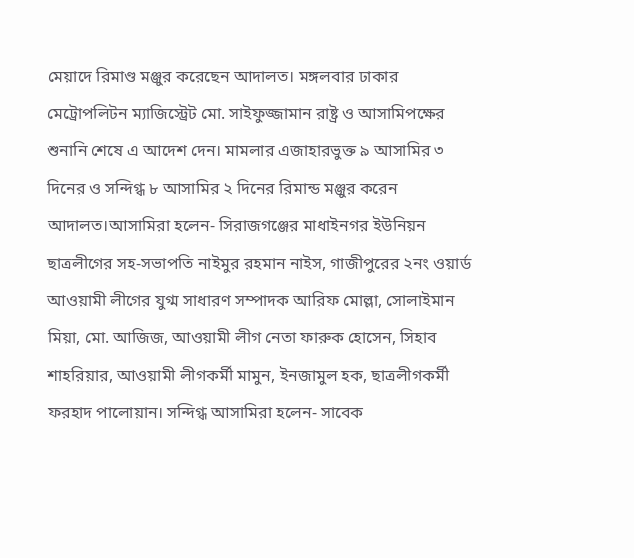মেয়াদে রিমাণ্ড মঞ্জুর করেছেন আদালত। মঙ্গলবার ঢাকার মেট্রোপলিটন ম্যাজিস্ট্রেট মো. সাইফুজ্জামান রাষ্ট্র ও আসামিপক্ষের শুনানি শেষে এ আদেশ দেন। মামলার এজাহারভুক্ত ৯ আসামির ৩ দিনের ও সন্দিগ্ধ ৮ আসামির ২ দিনের রিমান্ড মঞ্জুর করেন আদালত।আসামিরা হলেন- সিরাজগঞ্জের মাধাইনগর ইউনিয়ন ছাত্রলীগের সহ-সভাপতি নাইমুর রহমান নাইস, গাজীপুরের ২নং ওয়ার্ড আওয়ামী লীগের যুগ্ম সাধারণ সম্পাদক আরিফ মোল্লা, সোলাইমান মিয়া, মো. আজিজ, আওয়ামী লীগ নেতা ফারুক হোসেন, সিহাব শাহরিয়ার, আওয়ামী লীগকর্মী মামুন, ইনজামুল হক, ছাত্রলীগকর্মী ফরহাদ পালোয়ান। সন্দিগ্ধ আসামিরা হলেন- সাবেক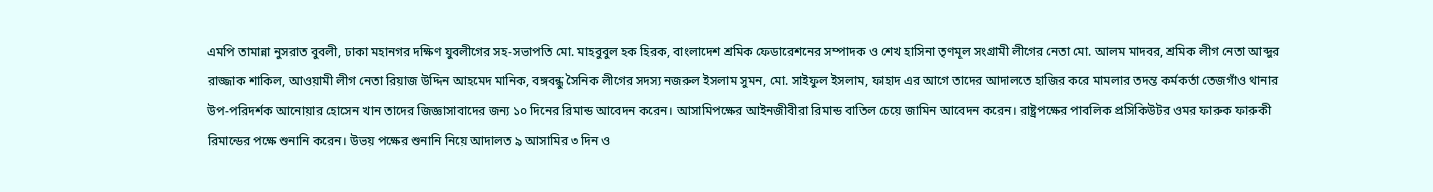এমপি তামান্না নুসরাত বুবলী, ঢাকা মহানগর দক্ষিণ যুবলীগের সহ-সভাপতি মো. মাহবুবুল হক হিরক, বাংলাদেশ শ্রমিক ফেডারেশনের সম্পাদক ও শেখ হাসিনা তৃণমূল সংগ্রামী লীগের নেতা মো. আলম মাদবর, শ্রমিক লীগ নেতা আব্দুর রাজ্জাক শাকিল, আওয়ামী লীগ নেতা রিয়াজ উদ্দিন আহমেদ মানিক, বঙ্গবন্ধু সৈনিক লীগের সদস্য নজরুল ইসলাম সুমন, মো. সাইফুল ইসলাম, ফাহাদ এর আগে তাদের আদালতে হাজির করে মামলার তদন্ত কর্মকর্তা তেজগাঁও থানার উপ-পরিদর্শক আনোয়ার হোসেন খান তাদের জিজ্ঞাসাবাদের জন্য ১০ দিনের রিমান্ড আবেদন করেন। আসামিপক্ষের আইনজীবীরা রিমান্ড বাতিল চেয়ে জামিন আবেদন করেন। রাষ্ট্রপক্ষের পাবলিক প্রসিকিউটর ওমর ফারুক ফারুকী রিমান্ডের পক্ষে শুনানি করেন। উভয় পক্ষের শুনানি নিয়ে আদালত ৯ আসামির ৩ দিন ও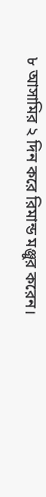৮ আসামির ২ দিন করে রিমান্ড মঞ্জুর করেন।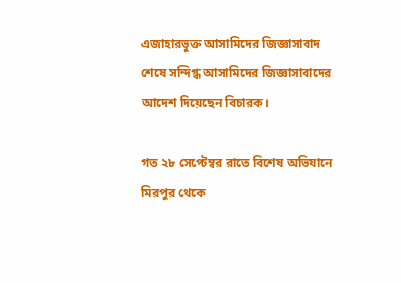এজাহারভুক্ত আসামিদের জিজ্ঞাসাবাদ শেষে সন্দিগ্ধ আসামিদের জিজ্ঞাসাবাদের আদেশ দিয়েছেন বিচারক।

গত ২৮ সেপ্টেম্বর রাতে বিশেষ অভিযানে মিরপুর থেকে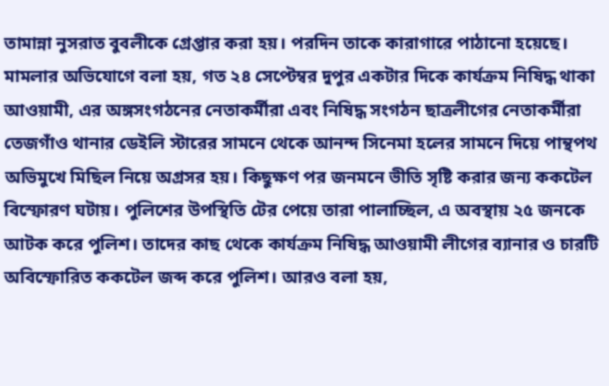তামান্না নুসরাত বুবলীকে গ্রেপ্তার করা হয়। পরদিন তাকে কারাগারে পাঠানো হয়েছে। মামলার অভিযোগে বলা হয়, গত ২৪ সেপ্টেম্বর দুপুর একটার দিকে কার্যক্রম নিষিদ্ধ থাকা আওয়ামী, এর অঙ্গসংগঠনের নেতাকর্মীরা এবং নিষিদ্ধ সংগঠন ছাত্রলীগের নেতাকর্মীরা তেজগাঁও থানার ডেইলি স্টারের সামনে থেকে আনন্দ সিনেমা হলের সামনে দিয়ে পান্থপথ অভিমুখে মিছিল নিয়ে অগ্রসর হয়। কিছুক্ষণ পর জনমনে ভীতি সৃষ্টি করার জন্য ককটেল বিস্ফোরণ ঘটায়। পুলিশের উপস্থিতি টের পেয়ে তারা পালাচ্ছিল, এ অবস্থায় ২৫ জনকে আটক করে পুলিশ। তাদের কাছ থেকে কার্যক্রম নিষিদ্ধ আওয়ামী লীগের ব্যানার ও চারটি অবিস্ফোরিত ককটেল জব্দ করে পুলিশ। আরও বলা হয়,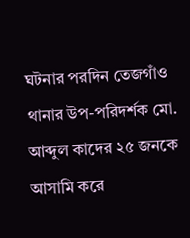ঘটনার পরদিন তেজগাঁও থানার উপ-পরিদর্শক মো. আব্দুল কাদের ২৫ জনকে আসামি করে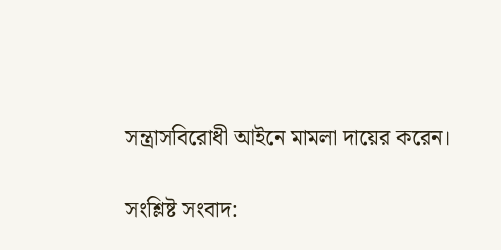সন্ত্রাসবিরোধী আইনে মামলা দায়ের করেন।

সংশ্লিষ্ট সংবাদ: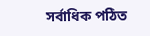সর্বাধিক পঠিত